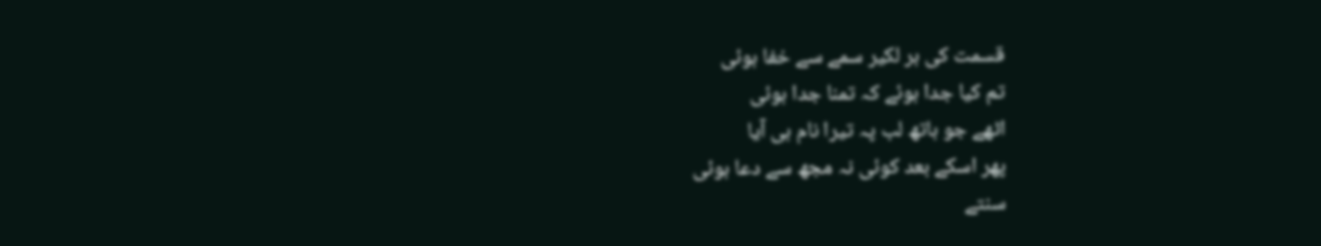قسمت کی ہر لکیر سمے سے خفا ہوئی
تم کیا جدا ہوئے کہ تمنا جدا ہوئی
اٹھے جو ہاتھ لب پہ تیرا نام ہی آیا
پھر اسکے بعد کوئی نہ مجھ سے دعا ہوئی
سنتے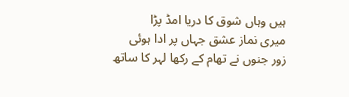ہیں وہاں شوق کا دریا امڈ پڑا
میری نماز عشق جہاں پر ادا ہوئی
زور جنوں نے تھام کے رکھا لہر کا ساتھ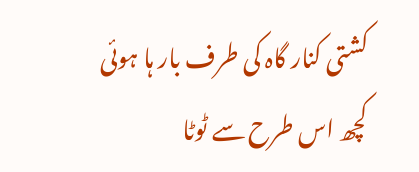کشتی کنار گاہ کی طرف بار ہا ہوئی
کچھ اس طرح سے ٹوٹا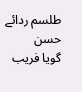طلسم ردائے حسن
گویا فریب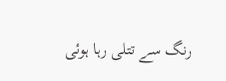رنگ سے تتلی رہا ہوئی